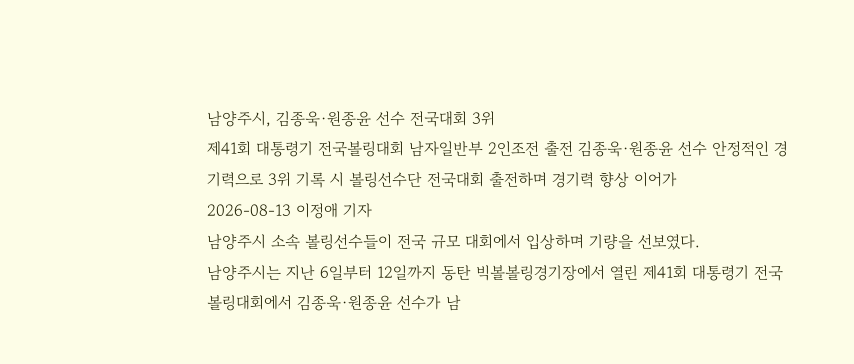남양주시, 김종욱·원종윤 선수 전국대회 3위
제41회 대통령기 전국볼링대회 남자일반부 2인조전 출전 김종욱·원종윤 선수 안정적인 경기력으로 3위 기록 시 볼링선수단 전국대회 출전하며 경기력 향상 이어가
2026-08-13 이정애 기자
남양주시 소속 볼링선수들이 전국 규모 대회에서 입상하며 기량을 선보였다.
남양주시는 지난 6일부터 12일까지 동탄 빅볼볼링경기장에서 열린 제41회 대통령기 전국볼링대회에서 김종욱·원종윤 선수가 남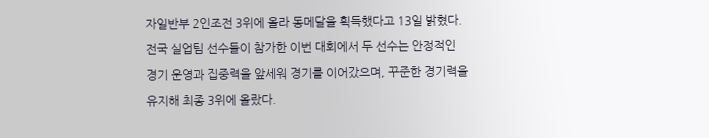자일반부 2인조전 3위에 올라 동메달을 획득했다고 13일 밝혔다.
전국 실업팀 선수들이 참가한 이번 대회에서 두 선수는 안정적인 경기 운영과 집중력을 앞세워 경기를 이어갔으며, 꾸준한 경기력을 유지해 최종 3위에 올랐다.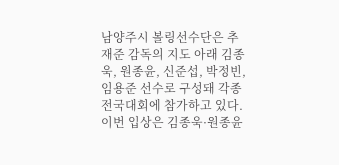남양주시 볼링선수단은 추재준 감독의 지도 아래 김종욱, 원종윤, 신준섭, 박정빈, 임용준 선수로 구성돼 각종 전국대회에 참가하고 있다. 이번 입상은 김종욱·원종윤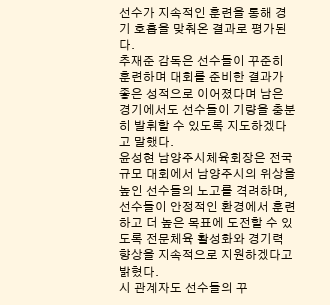선수가 지속적인 훈련을 통해 경기 호흡을 맞춰온 결과로 평가된다.
추재준 감독은 선수들이 꾸준히 훈련하며 대회를 준비한 결과가 좋은 성적으로 이어졌다며 남은 경기에서도 선수들이 기량을 충분히 발휘할 수 있도록 지도하겠다고 말했다.
윤성현 남양주시체육회장은 전국 규모 대회에서 남양주시의 위상을 높인 선수들의 노고를 격려하며, 선수들이 안정적인 환경에서 훈련하고 더 높은 목표에 도전할 수 있도록 전문체육 활성화와 경기력 향상을 지속적으로 지원하겠다고 밝혔다.
시 관계자도 선수들의 꾸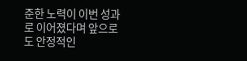준한 노력이 이번 성과로 이어졌다며 앞으로도 안정적인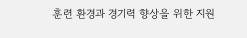훈련 환경과 경기력 향상을 위한 지원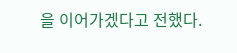을 이어가겠다고 전했다.